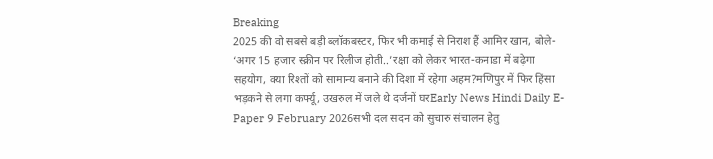Breaking
2025 की वो सबसे बड़ी ब्लॉकबस्टर, फिर भी कमाई से निराश हैं आमिर खान, बोले- ‘अगर 15 हजार स्क्रीन पर रिलीज होती..’रक्षा को लेकर भारत-कनाडा में बढ़ेगा सहयोग, क्या रिश्तों को सामान्य बनाने की दिशा में रहेगा अहम?मणिपुर में फिर हिंसा भड़कने से लगा कर्फ्यू, उखरुल में जले थे दर्जनों घरEarly News Hindi Daily E-Paper 9 February 2026सभी दल सदन को सुचारु संचालन हेतु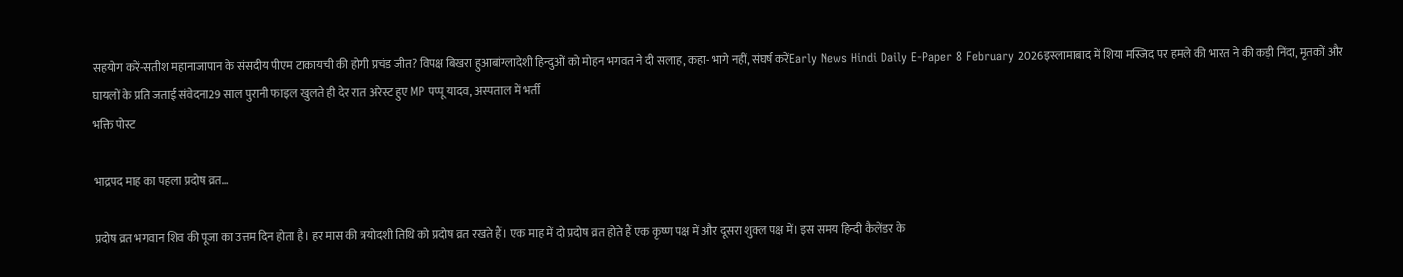सहयोग करें-सतीश महानाजापान के संसदीय पीएम टाकायची की होगी प्रचंड जीत? विपक्ष बिखरा हुआबांग्लादेशी हिन्दुओं को मोहन भगवत ने दी सलाह, कहा- भागे नहीं, संघर्ष करेंEarly News Hindi Daily E-Paper 8 February 2026इस्लामाबाद में शिया मस्जिद पर हमले की भारत ने की कड़ी निंदा, मृतकों और घायलों के प्रति जताई संवेदना29 साल पुरानी फाइल खुलते ही देर रात अरेस्ट हुए MP पप्पू यादव, अस्पताल में भर्ती
भक्ति पोस्ट

भाद्रपद माह का पहला प्रदोष व्रत…

प्रदोष व्रत भगवान शिव की पूजा का उत्तम दिन होता है। हर मास की त्रयोदशी तिथि को प्रदोष व्रत रखते हैं। एक माह में दो प्रदोष व्रत होते हैं एक कृष्ण पक्ष में और दूसरा शुक्ल पक्ष में। इस समय हिन्दी कैलेंडर के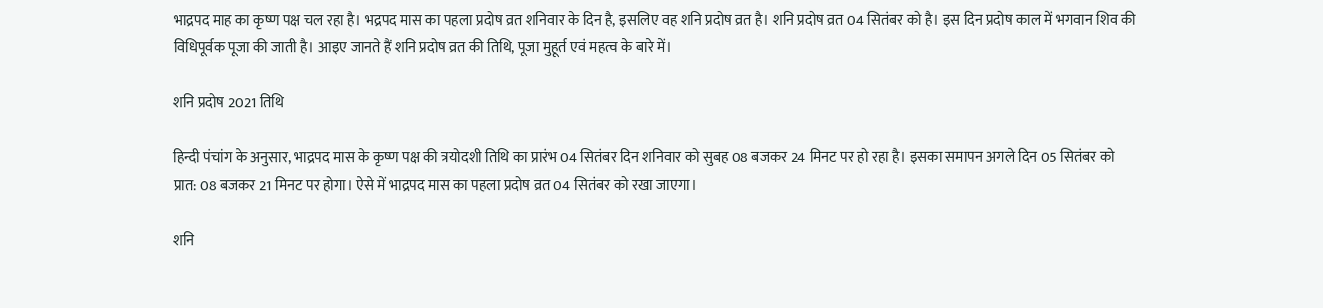भाद्रपद माह का कृष्ण पक्ष चल रहा है। भद्रपद मास का पहला प्रदोष व्रत शनिवार के दिन है, इसलिए वह शनि प्रदोष व्रत है। शनि प्रदोष व्रत 04 सितंबर को है। इस दिन प्रदोष काल में भगवान शिव की विधिपूर्वक पूजा की जाती है। आइए जानते हैं शनि प्रदोष व्रत की तिथि, पूजा मुहूर्त एवं महत्व के बारे में।

शनि प्रदोष 2021 तिथि

हिन्दी पंचांग के अनुसार, भाद्रपद मास के कृष्ण पक्ष की त्रयोदशी तिथि का प्रारंभ 04 सितंबर दिन शनिवार को सुबह 08 बजकर 24 मिनट पर हो रहा है। इसका समापन अगले दिन 05 सितंबर को प्रात: 08 बजकर 21 मिनट पर होगा। ऐसे में भाद्रपद मास का पहला प्रदोष व्रत 04 सितंबर को रखा जाएगा।

शनि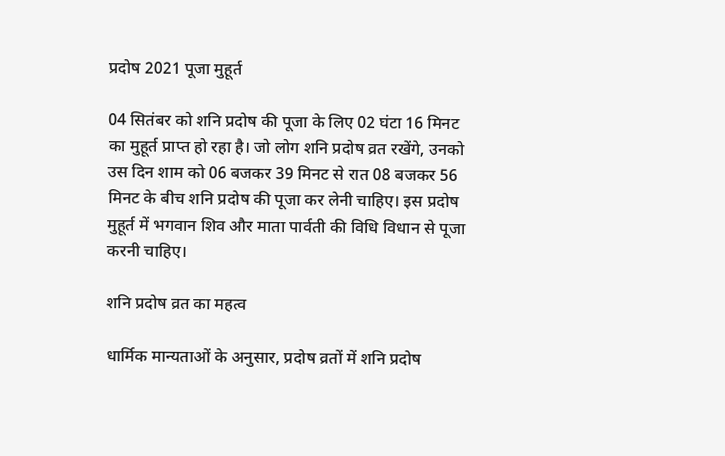प्रदोष 2021 पूजा मुहूर्त

04 सितंबर को शनि प्रदोष की पूजा के लिए 02 घंटा 16 मिनट का मुहूर्त प्राप्त हो रहा है। जो लोग शनि प्रदोष व्रत रखेंगे, उनको उस दिन शाम को 06 बजकर 39 मिनट से रात 08 बजकर 56 मिनट के बीच शनि प्रदोष की पूजा कर लेनी चाहिए। इस प्रदोष मुहूर्त में भगवान शिव और माता पार्वती की विधि विधान से पूजा करनी चाहिए।

शनि प्रदोष व्रत का महत्व

धार्मिक मान्यताओं के अनुसार, प्रदोष व्रतों में शनि प्रदोष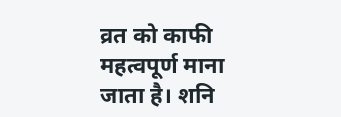व्रत को काफी महत्वपूर्ण माना जाता है। शनि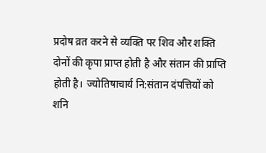प्रदोष व्रत करने से व्यक्ति पर शिव और शक्ति दोनों की कृपा प्राप्त होती है और संतान की प्राप्ति होती है। ज्योतिषाचार्य नि:संतान दंपत्तियों को शनि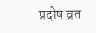प्रदोष व्रत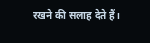रखने की सलाह देते हैं।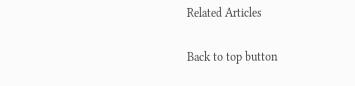Related Articles

Back to top button